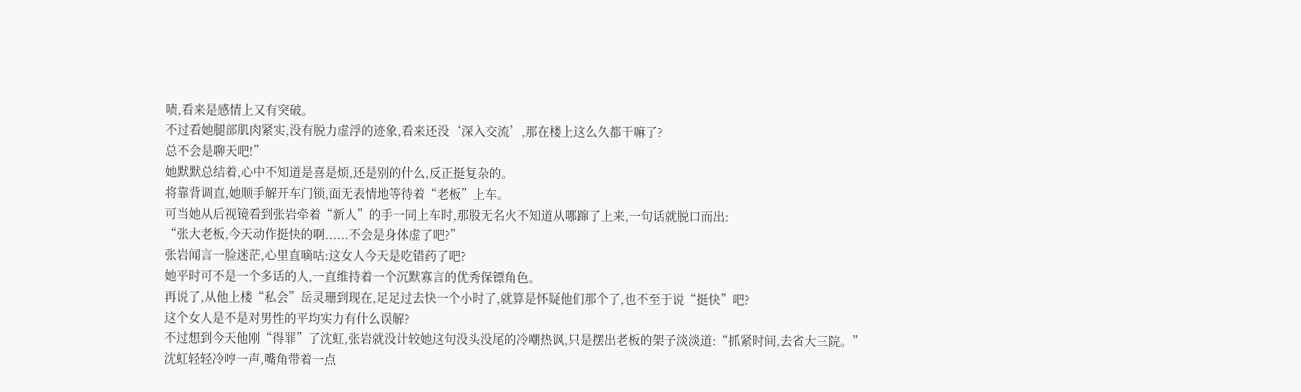啧,看来是感情上又有突破。
不过看她腿部肌肉紧实,没有脱力虚浮的迹象,看来还没‘深入交流’,那在楼上这么久都干嘛了?
总不会是聊天吧!”
她默默总结着,心中不知道是喜是烦,还是别的什么,反正挺复杂的。
将靠背调直,她顺手解开车门锁,面无表情地等待着“老板”上车。
可当她从后视镜看到张岩牵着“新人”的手一同上车时,那股无名火不知道从哪蹿了上来,一句话就脱口而出:
“张大老板,今天动作挺快的啊......不会是身体虚了吧?”
张岩闻言一脸迷茫,心里直嘀咕:这女人今天是吃错药了吧?
她平时可不是一个多话的人,一直维持着一个沉默寡言的优秀保镖角色。
再说了,从他上楼“私会”岳灵珊到现在,足足过去快一个小时了,就算是怀疑他们那个了,也不至于说“挺快”吧?
这个女人是不是对男性的平均实力有什么误解?
不过想到今天他刚“得罪”了沈虹,张岩就没计较她这句没头没尾的冷嘲热讽,只是摆出老板的架子淡淡道:“抓紧时间,去省大三院。”
沈虹轻轻冷哼一声,嘴角带着一点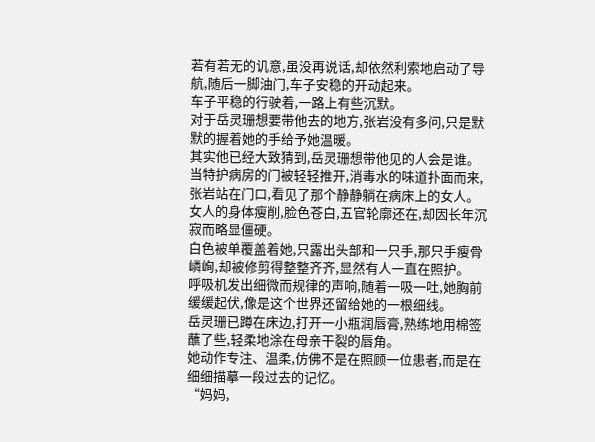若有若无的讥意,虽没再说话,却依然利索地启动了导航,随后一脚油门,车子安稳的开动起来。
车子平稳的行驶着,一路上有些沉默。
对于岳灵珊想要带他去的地方,张岩没有多问,只是默默的握着她的手给予她温暖。
其实他已经大致猜到,岳灵珊想带他见的人会是谁。
当特护病房的门被轻轻推开,消毒水的味道扑面而来,张岩站在门口,看见了那个静静躺在病床上的女人。
女人的身体瘦削,脸色苍白,五官轮廓还在,却因长年沉寂而略显僵硬。
白色被单覆盖着她,只露出头部和一只手,那只手瘦骨嶙峋,却被修剪得整整齐齐,显然有人一直在照护。
呼吸机发出细微而规律的声响,随着一吸一吐,她胸前缓缓起伏,像是这个世界还留给她的一根细线。
岳灵珊已蹲在床边,打开一小瓶润唇膏,熟练地用棉签蘸了些,轻柔地涂在母亲干裂的唇角。
她动作专注、温柔,仿佛不是在照顾一位患者,而是在细细描摹一段过去的记忆。
“妈妈,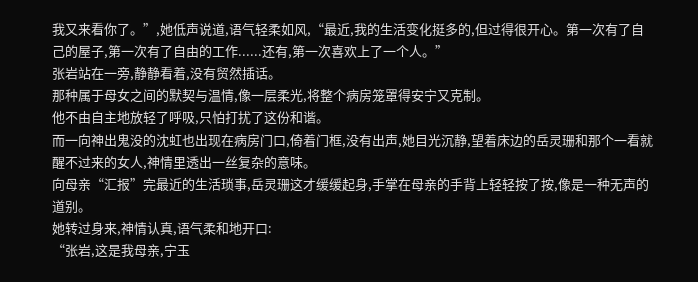我又来看你了。”,她低声说道,语气轻柔如风,“最近,我的生活变化挺多的,但过得很开心。第一次有了自己的屋子,第一次有了自由的工作......还有,第一次喜欢上了一个人。”
张岩站在一旁,静静看着,没有贸然插话。
那种属于母女之间的默契与温情,像一层柔光,将整个病房笼罩得安宁又克制。
他不由自主地放轻了呼吸,只怕打扰了这份和谐。
而一向神出鬼没的沈虹也出现在病房门口,倚着门框,没有出声,她目光沉静,望着床边的岳灵珊和那个一看就醒不过来的女人,神情里透出一丝复杂的意味。
向母亲“汇报”完最近的生活琐事,岳灵珊这才缓缓起身,手掌在母亲的手背上轻轻按了按,像是一种无声的道别。
她转过身来,神情认真,语气柔和地开口:
“张岩,这是我母亲,宁玉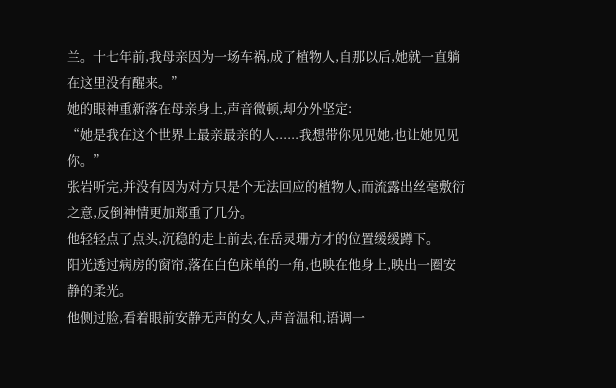兰。十七年前,我母亲因为一场车祸,成了植物人,自那以后,她就一直躺在这里没有醒来。”
她的眼神重新落在母亲身上,声音微顿,却分外坚定:
“她是我在这个世界上最亲最亲的人......我想带你见见她,也让她见见你。”
张岩听完,并没有因为对方只是个无法回应的植物人,而流露出丝毫敷衍之意,反倒神情更加郑重了几分。
他轻轻点了点头,沉稳的走上前去,在岳灵珊方才的位置缓缓蹲下。
阳光透过病房的窗帘,落在白色床单的一角,也映在他身上,映出一圈安静的柔光。
他侧过脸,看着眼前安静无声的女人,声音温和,语调一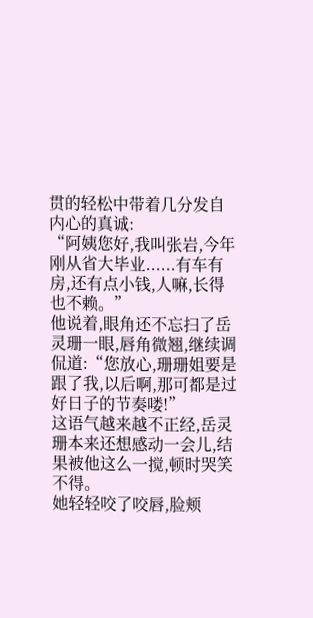贯的轻松中带着几分发自内心的真诚:
“阿姨您好,我叫张岩,今年刚从省大毕业......有车有房,还有点小钱,人嘛,长得也不赖。”
他说着,眼角还不忘扫了岳灵珊一眼,唇角微翘,继续调侃道:“您放心,珊珊姐要是跟了我,以后啊,那可都是过好日子的节奏喽!”
这语气越来越不正经,岳灵珊本来还想感动一会儿,结果被他这么一搅,顿时哭笑不得。
她轻轻咬了咬唇,脸颊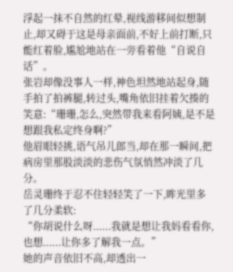浮起一抹不自然的红晕,视线游移间似想制止,却又碍于这是母亲面前,不好上前打断,只能红着脸,尴尬地站在一旁看着他“自说自话”。
张岩却像没事人一样,神色坦然地站起身,随手拍了拍裤腿,转过头,嘴角依旧挂着欠揍的笑意:“珊珊,怎么,突然带我来看阿姨,是不是想跟我私定终身啊?”
他眉眼轻挑,语气吊儿郎当,却在那一瞬间,把病房里那股淡淡的悲伤气氛悄然冲淡了几分。
岳灵珊终于忍不住轻轻笑了一下,眸光里多了几分柔软:
“你胡说什么呀......我就是想让我妈看看你,也想......让你多了解我一点。”
她的声音依旧不高,却透出一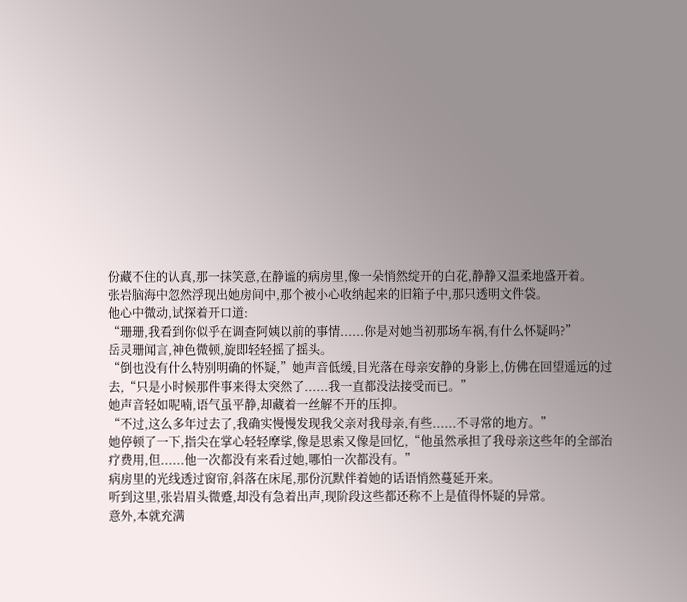份藏不住的认真,那一抹笑意,在静谧的病房里,像一朵悄然绽开的白花,静静又温柔地盛开着。
张岩脑海中忽然浮现出她房间中,那个被小心收纳起来的旧箱子中,那只透明文件袋。
他心中微动,试探着开口道:
“珊珊,我看到你似乎在调查阿姨以前的事情......你是对她当初那场车祸,有什么怀疑吗?”
岳灵珊闻言,神色微顿,旋即轻轻摇了摇头。
“倒也没有什么特别明确的怀疑,”她声音低缓,目光落在母亲安静的身影上,仿佛在回望遥远的过去,“只是小时候那件事来得太突然了......我一直都没法接受而已。”
她声音轻如呢喃,语气虽平静,却藏着一丝解不开的压抑。
“不过,这么多年过去了,我确实慢慢发现我父亲对我母亲,有些......不寻常的地方。”
她停顿了一下,指尖在掌心轻轻摩挲,像是思索又像是回忆,“他虽然承担了我母亲这些年的全部治疗费用,但......他一次都没有来看过她,哪怕一次都没有。”
病房里的光线透过窗帘,斜落在床尾,那份沉默伴着她的话语悄然蔓延开来。
听到这里,张岩眉头微蹙,却没有急着出声,现阶段这些都还称不上是值得怀疑的异常。
意外,本就充满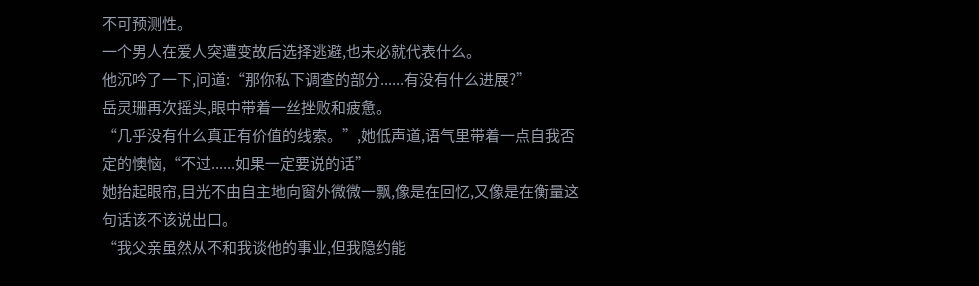不可预测性。
一个男人在爱人突遭变故后选择逃避,也未必就代表什么。
他沉吟了一下,问道:“那你私下调查的部分......有没有什么进展?”
岳灵珊再次摇头,眼中带着一丝挫败和疲惫。
“几乎没有什么真正有价值的线索。”,她低声道,语气里带着一点自我否定的懊恼,“不过......如果一定要说的话”
她抬起眼帘,目光不由自主地向窗外微微一飘,像是在回忆,又像是在衡量这句话该不该说出口。
“我父亲虽然从不和我谈他的事业,但我隐约能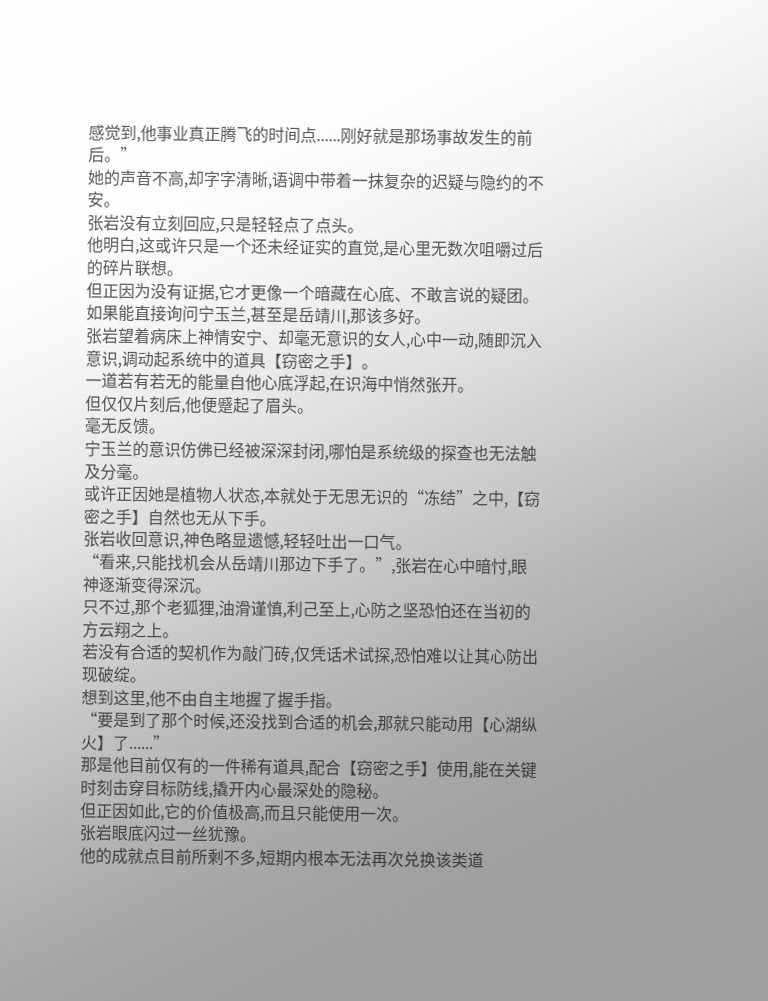感觉到,他事业真正腾飞的时间点......刚好就是那场事故发生的前后。”
她的声音不高,却字字清晰,语调中带着一抹复杂的迟疑与隐约的不安。
张岩没有立刻回应,只是轻轻点了点头。
他明白,这或许只是一个还未经证实的直觉,是心里无数次咀嚼过后的碎片联想。
但正因为没有证据,它才更像一个暗藏在心底、不敢言说的疑团。
如果能直接询问宁玉兰,甚至是岳靖川,那该多好。
张岩望着病床上神情安宁、却毫无意识的女人,心中一动,随即沉入意识,调动起系统中的道具【窃密之手】。
一道若有若无的能量自他心底浮起,在识海中悄然张开。
但仅仅片刻后,他便蹙起了眉头。
毫无反馈。
宁玉兰的意识仿佛已经被深深封闭,哪怕是系统级的探查也无法触及分毫。
或许正因她是植物人状态,本就处于无思无识的“冻结”之中,【窃密之手】自然也无从下手。
张岩收回意识,神色略显遗憾,轻轻吐出一口气。
“看来,只能找机会从岳靖川那边下手了。”,张岩在心中暗忖,眼神逐渐变得深沉。
只不过,那个老狐狸,油滑谨慎,利己至上,心防之坚恐怕还在当初的方云翔之上。
若没有合适的契机作为敲门砖,仅凭话术试探,恐怕难以让其心防出现破绽。
想到这里,他不由自主地握了握手指。
“要是到了那个时候,还没找到合适的机会,那就只能动用【心湖纵火】了......”
那是他目前仅有的一件稀有道具,配合【窃密之手】使用,能在关键时刻击穿目标防线,撬开内心最深处的隐秘。
但正因如此,它的价值极高,而且只能使用一次。
张岩眼底闪过一丝犹豫。
他的成就点目前所剩不多,短期内根本无法再次兑换该类道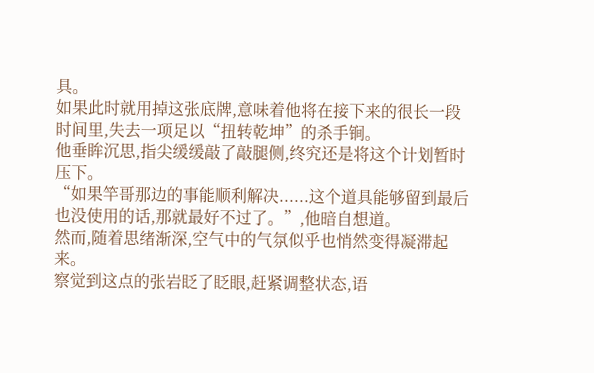具。
如果此时就用掉这张底牌,意味着他将在接下来的很长一段时间里,失去一项足以“扭转乾坤”的杀手锏。
他垂眸沉思,指尖缓缓敲了敲腿侧,终究还是将这个计划暂时压下。
“如果竿哥那边的事能顺利解决......这个道具能够留到最后也没使用的话,那就最好不过了。”,他暗自想道。
然而,随着思绪渐深,空气中的气氛似乎也悄然变得凝滞起来。
察觉到这点的张岩眨了眨眼,赶紧调整状态,语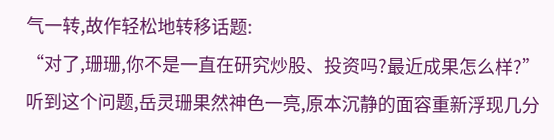气一转,故作轻松地转移话题:
“对了,珊珊,你不是一直在研究炒股、投资吗?最近成果怎么样?”
听到这个问题,岳灵珊果然神色一亮,原本沉静的面容重新浮现几分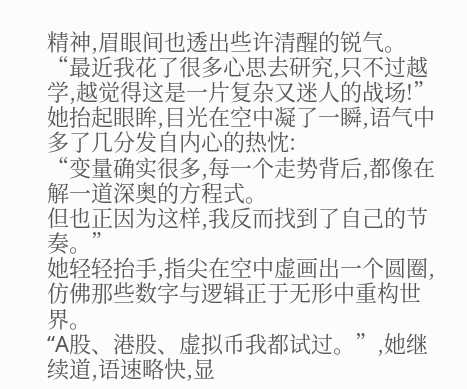精神,眉眼间也透出些许清醒的锐气。
“最近我花了很多心思去研究,只不过越学,越觉得这是一片复杂又迷人的战场!”
她抬起眼眸,目光在空中凝了一瞬,语气中多了几分发自内心的热忱:
“变量确实很多,每一个走势背后,都像在解一道深奥的方程式。
但也正因为这样,我反而找到了自己的节奏。”
她轻轻抬手,指尖在空中虚画出一个圆圈,仿佛那些数字与逻辑正于无形中重构世界。
“A股、港股、虚拟币我都试过。”,她继续道,语速略快,显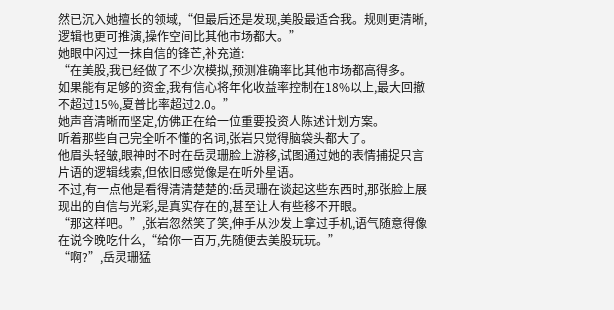然已沉入她擅长的领域,“但最后还是发现,美股最适合我。规则更清晰,逻辑也更可推演,操作空间比其他市场都大。”
她眼中闪过一抹自信的锋芒,补充道:
“在美股,我已经做了不少次模拟,预测准确率比其他市场都高得多。
如果能有足够的资金,我有信心将年化收益率控制在18%以上,最大回撤不超过15%,夏普比率超过2.0。”
她声音清晰而坚定,仿佛正在给一位重要投资人陈述计划方案。
听着那些自己完全听不懂的名词,张岩只觉得脑袋头都大了。
他眉头轻皱,眼神时不时在岳灵珊脸上游移,试图通过她的表情捕捉只言片语的逻辑线索,但依旧感觉像是在听外星语。
不过,有一点他是看得清清楚楚的:岳灵珊在谈起这些东西时,那张脸上展现出的自信与光彩,是真实存在的,甚至让人有些移不开眼。
“那这样吧。”,张岩忽然笑了笑,伸手从沙发上拿过手机,语气随意得像在说今晚吃什么,“给你一百万,先随便去美股玩玩。”
“啊?”,岳灵珊猛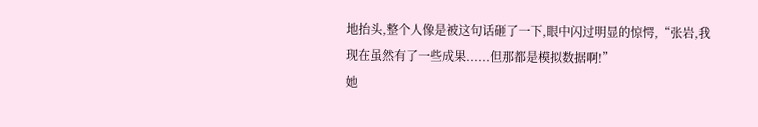地抬头,整个人像是被这句话砸了一下,眼中闪过明显的惊愕,“张岩,我现在虽然有了一些成果......但那都是模拟数据啊!”
她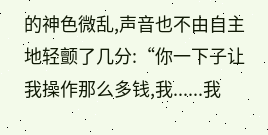的神色微乱,声音也不由自主地轻颤了几分:“你一下子让我操作那么多钱,我......我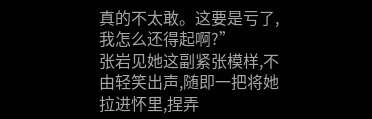真的不太敢。这要是亏了,我怎么还得起啊?”
张岩见她这副紧张模样,不由轻笑出声,随即一把将她拉进怀里,捏弄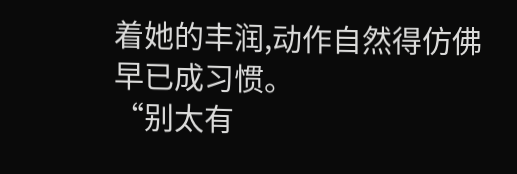着她的丰润,动作自然得仿佛早已成习惯。
“别太有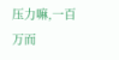压力嘛,一百万而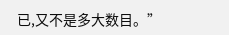已,又不是多大数目。”